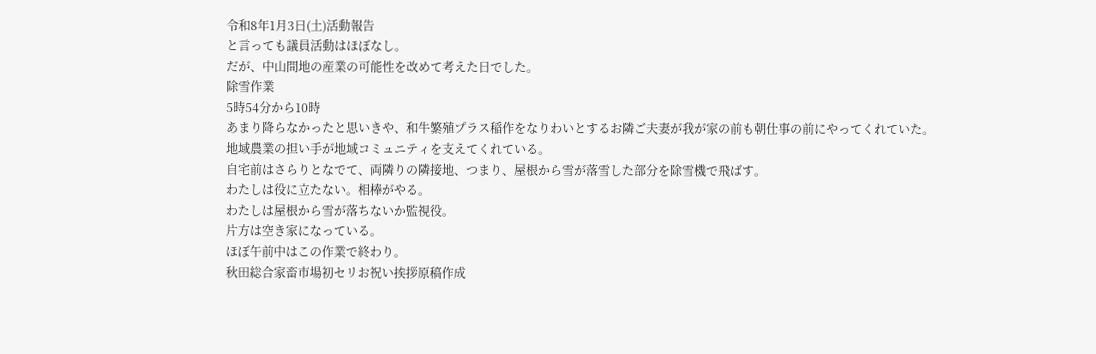令和8年1月3日(土)活動報告
と言っても議員活動はほぼなし。
だが、中山間地の産業の可能性を改めて考えた日でした。
除雪作業
5時54分から10時
あまり降らなかったと思いきや、和牛繁殖プラス稲作をなりわいとするお隣ご夫妻が我が家の前も朝仕事の前にやってくれていた。
地域農業の担い手が地域コミュニティを支えてくれている。
自宅前はさらりとなでて、両隣りの隣接地、つまり、屋根から雪が落雪した部分を除雪機で飛ばす。
わたしは役に立たない。相棒がやる。
わたしは屋根から雪が落ちないか監視役。
片方は空き家になっている。
ほぼ午前中はこの作業で終わり。
秋田総合家畜市場初セリお祝い挨拶原稿作成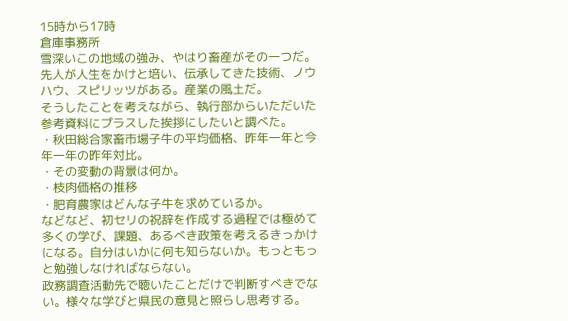15時から17時
倉庫事務所
雪深いこの地域の強み、やはり畜産がその一つだ。先人が人生をかけと培い、伝承してきた技術、ノウハウ、スピリッツがある。産業の風土だ。
そうしたことを考えながら、執行部からいただいた参考資料にプラスした挨拶にしたいと調べた。
・秋田総合家畜市場子牛の平均価格、昨年一年と今年一年の昨年対比。
・その変動の背景は何か。
・枝肉価格の推移
・肥育農家はどんな子牛を求めているか。
などなど、初セリの祝辞を作成する過程では極めて多くの学び、課題、あるべき政策を考えるきっかけになる。自分はいかに何も知らないか。もっともっと勉強しなければならない。
政務調査活動先で聴いたことだけで判断すべきでない。様々な学びと県民の意見と照らし思考する。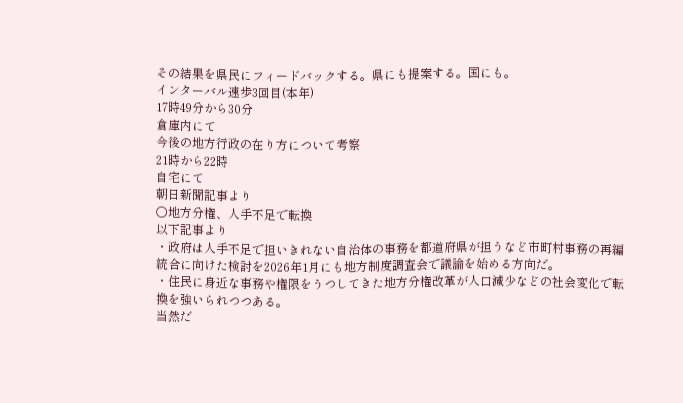その結果を県民にフィードバックする。県にも提案する。国にも。
インターバル速歩3回目(本年)
17時49分から30分
倉庫内にて
今後の地方行政の在り方について考察
21時から22時
自宅にて
朝日新聞記事より
○地方分権、人手不足で転換
以下記事より
・政府は人手不足で担いきれない自治体の事務を都道府県が担うなど市町村事務の再編統合に向けた検討を2026年1月にも地方制度調査会で議論を始める方向だ。
・住民に身近な事務や権限をうつしてきた地方分権改革が人口減少などの社会変化で転換を強いられつつある。
当然だ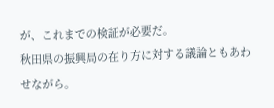が、これまでの検証が必要だ。
秋田県の振興局の在り方に対する議論ともあわせながら。